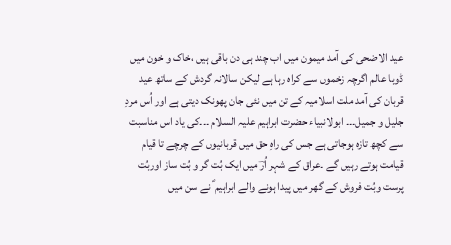عید الاضحی کی آمد میمون میں اب چند ہی دن باقی ہیں ،خاک و خون میں ڈوبا عالم اگرچہ زخموں سے کراہ رہا ہے لیکن سالانہ گردش کے ساتھ عید قربان کی آمد ملت اسلامیہ کے تن میں نئی جان پھونک دیتی ہے اور اُس مردِ جلیل و جمیل۔۔۔ ابولانبیاء حضرت ابراہیم علیہ السلام ۔۔۔کی یاد اس مناسبت سے کچھ تازہ ہوجاتی ہے جس کی راہِ حق میں قربانیوں کے چرچے تا قیام قیامت ہوتے رہیں گے ۔عراق کے شہر اُرؔ میں ایک بُت گر و بُت ساز اوربُت پرست وبُت فروش کے گھر میں پیدا ہونے والے ابراہیم ؑ نے سن میں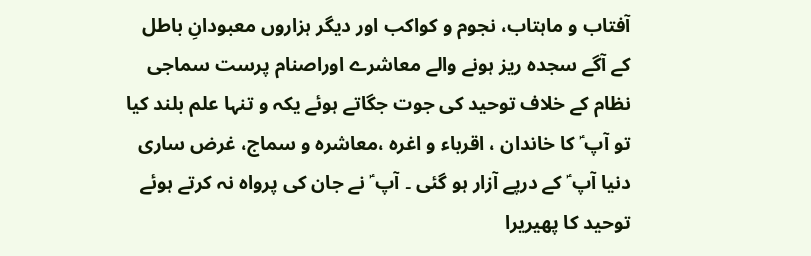آفتاب و ماہتاب، نجوم و کواکب اور دیگر ہزاروں معبودانِ باطل کے آگے سجدہ ریز ہونے والے معاشرے اوراصنام پرست سماجی نظام کے خلاف توحید کی جوت جگاتے ہوئے یکہ و تنہا علم بلند کیا تو آپ ؑ کا خاندان ، اقرباء و اغرہ ،معاشرہ و سماج، غرض ساری دنیا آپ ؑ کے درپے آزار ہو گئی ۔ آپ ؑ نے جان کی پرواہ نہ کرتے ہوئے توحید کا پھیریرا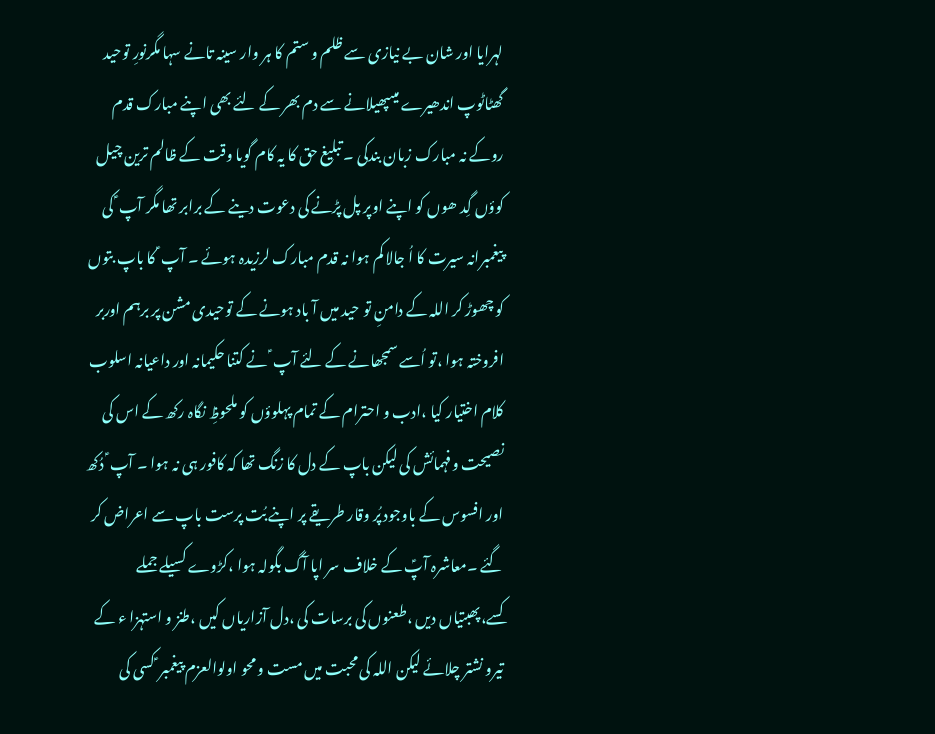لہرایا اور شان بے نیازی سے ظلم و ستم کا ہر وار سینہ تانے سہا مگرنورِ توحید گھٹاٹوپ اندھیرے میںپھیلانے سے دم بھر کے لئے بھی اپنے مبارک قدم روکے نہ مبارک زبان بندکی ۔ تبلیغ حق کا یہ کام گویا وقت کے ظالم ترین چیل کوؤں گِد ھوں کو اپنے اوپر پل پڑنے کی دعوت دینے کے برابر تھا مگر آپ ؑ کی پیغمبرانہ سیرت کا اُ جالا کم ہوا نہ قدم مبارک لرزیدہ ہوئے ۔ آپ ؑ کا باپ بتوں کو چھوڑ کر اللہ کے دامنِ تو حید میں آ باد ہونے کے توحیدی مشن پر برہم اوربر افروختہ ہوا ،تو اُسے سمجھانے کے لئے آپ ؑ نے کتنا حکیمانہ اور داعیانہ اسلوب کلام اختیار کیا ،ادب و احترام کے تمام پہلوؤں کو ملحوظِ نگاہ رکھ کے اس کی نصیحت وفہمائش کی لیکن باپ کے دل کا زنگ تھا کہ کافور ہی نہ ہوا ۔ آپ ؑ دُکھ اور افسوس کے باوجود پُر وقار طریقے پر اپنے بُت پرست باپ سے اعراض کر گئے ۔معاشرہ آپؑ کے خلاف سر اپا آگ بگولہ ہوا ،کڑوے کسیلے جملے کسے،پھبتیاں دیں ،طعنوں کی برسات کی ،دل آزاریاں کیں ،طنز و استہزا ء کے تیرو نشتر چلائے لیکن اللہ کی محبت میں مست و محو اولوالعزم پیغمبر ؑ کسی کی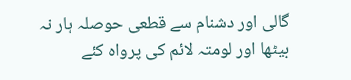گالی اور دشنام سے قطعی حوصلہ ہار نہ بیٹھا اور لومتہ لائم کی پرواہ کئے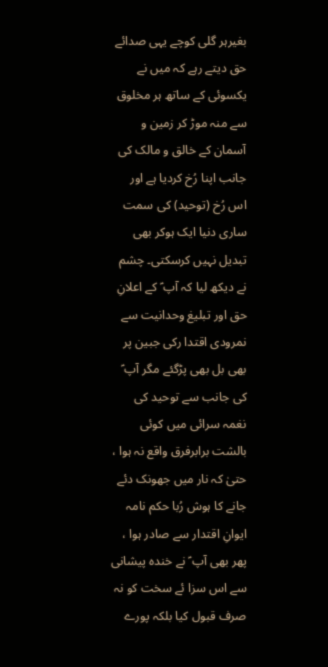بغیرہر گلی کوچے یہی صدائے حق دیتے رہے کہ میں نے یکسوئی کے ساتھ ہر مخلوق سے منہ موڑ کر زمین و آسمان کے خالق و مالک کی جانب اپنا رُخ کردیا ہے اور اس رُخ (توحید) کی سمت ساری دنیا ایک ہوکر بھی تبدیل نہیں کرسکتی۔ چشم نے دیکھ لیا کہ آپ ؑ کے اعلانِ حق اور تبلیغ وحدانیت سے نمرودی اقتدا رکی جبین پر بھی بل بھی پڑگئے مگر آپ ؑ کی جانب سے توحید کی نغمہ سرائی میں کوئی بالشت برابرفرق واقع نہ ہوا ، حتیٰ کہ نار میں جھونک دئے جانے کا ہوش رُبا حکم نامہ ایوانِ اقتدار سے صادر ہوا ، پھر بھی آپ ؑ نے خندہ پیشانی سے اس سزا ئے سخت کو نہ صرف قبول کیا بلکہ پورے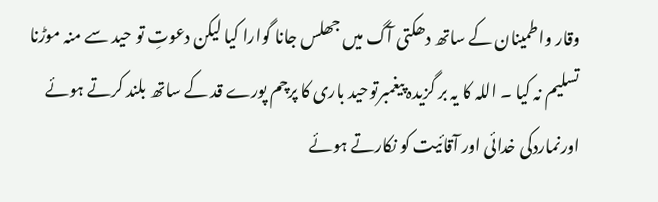وقار واطمینان کے ساتھ دھکتی آگ میں جھلس جانا گوارا کیا لیکن دعوتِ تو حید سے منہ موڑنا تسلیم نہ کیا ۔ اللہ کا یہ بر گزیدہ پیغمبرتوحید باری کا پرچم پورے قد کے ساتھ بلند کرتے ہوئے اورنماردکی خدائی اور آقائیت کو نکارتے ہوئے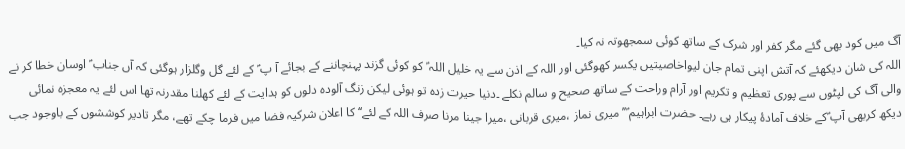آگ میں کود بھی گئے مگر کفر اور شرک کے ساتھ کوئی سمجھوتہ نہ کیا۔
اللہ کی شان دیکھئے کہ آتش اپنی تمام جان لیواخاصیتیں یکسر کھوگئی اور اللہ کے اذن سے یہ خلیل اللہ ؑ کو کوئی گزند پہنچاننے کے بجائے آ پ ؑ کے لئے گل وگلزار ہوگئی کہ آں جناب ؑ اوسان خطا کر نے والی آگ کی لپٹوں سے پوری تعظیم و تکریم اور آرام وراحت کے ساتھ صحیح و سالم نکلے ۔دنیا حیرت زدہ تو ہوئی لیکن زنگ آلودہ دلوں کو ہدایت کے لئے کھلنا مقدرنہ تھا اس لئے یہ معجزہ نمائی دیکھ کربھی آپ ؑکے خلاف آمادۂ پیکار ہی رہے۔ حضرت ابراہیم ؑ’’میری نماز ،میری قربانی ،میرا جینا مرنا صرف اللہ کے لئے‘‘ کا اعلان شرکیہ فضا میں فرما چکے تھے، مگر تادیر کوششوں کے باوجود جب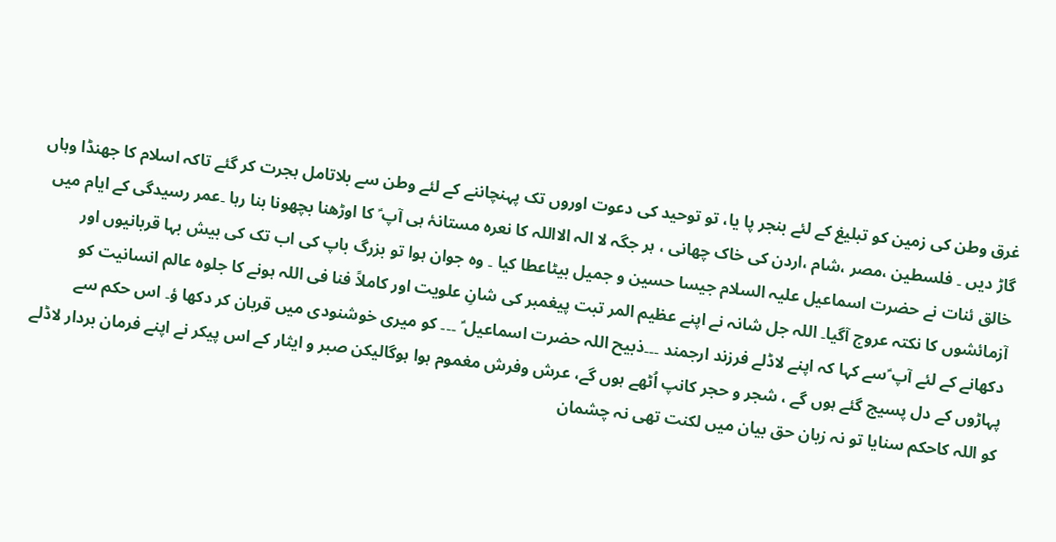غرق وطن کی زمین کو تبلیغ کے لئے بنجر پا یا، تو توحید کی دعوت اوروں تک پہنچاننے کے لئے وطن سے بلاتامل ہجرت کر گئے تاکہ اسلام کا جھنڈا وہاں گاڑ دیں ۔ فلسطین ،مصر ،شام ،اردن کی خاک چھانی ، ہر جگہ لا الہ الااللہ کا نعرہ مستانۂ ہی آپ ؑ کا اوڑھنا بچھونا بنا رہا ۔عمر رسیدگی کے ایام میں خالق ئنات نے حضرت اسماعیل علیہ السلام جیسا حسین و جمیل بیٹاعطا کیا ۔ وہ جوان ہوا تو بزرگ باپ کی اب تک کی بیش بہا قربانیوں اور آزمائشوں کا نکتہ عروج آگیا۔ اللہ جل شانہ نے اپنے عظیم المر تبت پیغمبر کی شانِ علویت اور کاملاً فنا فی اللہ ہونے کا جلوہ عالم انسانیت کو دکھانے کے لئے آپ ؑسے کہا کہ اپنے لاڈلے فرزند ارجمند ۔۔۔ذبیح اللہ حضرت اسماعیل ؑ ۔۔۔ کو میری خوشنودی میں قربان کر دکھا ؤ۔ اس حکم سے پہاڑوں کے دل پسیج گئے ہوں گے ، شجر و حجر کانپ اُٹھے ہوں گے، عرش وفرش مغموم ہوا ہوگالیکن صبر و ایثار کے اس پیکر نے اپنے فرمان بردار لاڈلے کو اللہ کاحکم سنایا تو نہ زبان حق بیان میں لکنت تھی نہ چشمان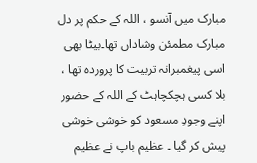مبارک میں آنسو ، اللہ کے حکم پر دل مبارک مطمئن وشاداں تھا۔بیٹا بھی اسی پیغمبرانہ تربیت کا پروردہ تھا ، بلا کسی ہچکچاہٹ کے اللہ کے حضور اپنے وجودِ مسعود کو خوشی خوشی پیش کر گیا ۔ عظیم باپ نے عظیم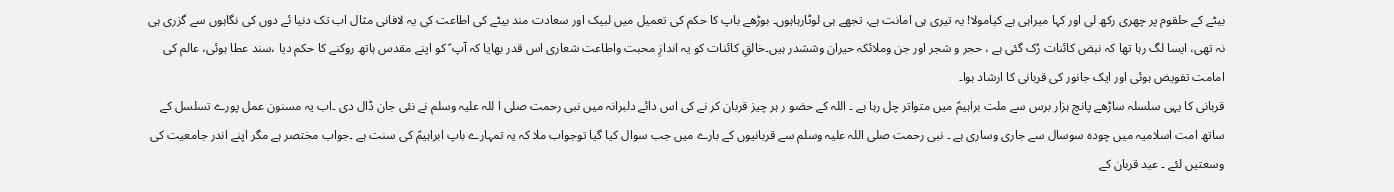بیٹے کے حلقوم پر چھری رکھ لی اور کہا میراہی ہے کیامولا! یہ تیری ہی امانت ہے، تجھے ہی لوٹارہاہوں۔ بوڑھے باپ کا حکم کی تعمیل میں لبیک اور سعادت مند بیٹے کی اطاعت کی یہ لافانی مثال اب تک دنیا ئے دوں کی نگاہوں سے گزری ہی نہ تھی، ایسا لگ رہا تھا کہ نبض کائنات رُک گئی ہے ، حجر و شجر اور جن وملائکہ حیران وششدر ہیں۔خالقِ کائنات کو یہ اندازِ محبت واطاعت شعاری اس قدر بھایا کہ آپ ؑ کو اپنے مقدس ہاتھ روکنے کا حکم دیا ،سند عطا ہوئی، عالم کی امامت تفویض ہوئی اور ایک جانور کی قربانی کا ارشاد ہوا۔
قربانی کا یہی سلسلہ ساڑھے پانچ ہزار برس سے ملت براہیمؑ میں متواتر چل رہا ہے ۔ اللہ کے حضو ر ہر چیز قربان کر نے کی اس دائے دلبرانہ میں نبی رحمت صلی ا للہ علیہ وسلم نے نئی جان ڈال دی ۔اب یہ مسنون عمل پورے تسلسل کے ساتھ امت اسلامیہ میں چودہ سوسال سے جاری وساری ہے ۔ نبی رحمت صلی اللہ علیہ وسلم سے قربانیوں کے بارے میں جب سوال کیا گیا توجواب ملا کہ یہ تمہارے باپ ابراہیمؑ کی سنت ہے ۔جواب مختصر ہے مگر اپنے اندر جامعیت کی وسعتیں لئے ۔ عید قربان کے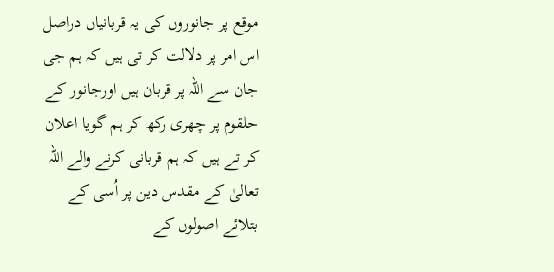موقع پر جانوروں کی یہ قربانیاں دراصل اس امر پر دلالت کر تی ہیں کہ ہم جی جان سے اللہ پر قربان ہیں اورجانور کے حلقوم پر چھری رکھ کر ہم گویا اعلان کر تے ہیں کہ ہم قربانی کرنے والے اللہ تعالیٰ کے مقدس دین پر اُسی کے بتلائے اصولوں کے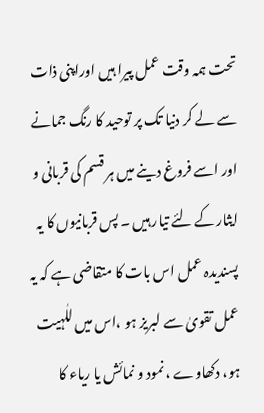تحت ہمہ وقت عمل پیرا ہیں اوراپنی ذات سے لے کر دنیا تک پر توحید کا رنگ جمانے اور اسے فروغ دینے میں ہر قسم کی قربانی و ایثار کے لئے تیار ہیں ۔ پس قربانیوں کا یہ پسندیدہ عمل اس بات کا متقاضی ہے کہ یہ عمل تقویٰ سے لبریز ہو ،اس میں للٰہیت ہو، دکھاوے ، نمود و نمائش یا ریاء کا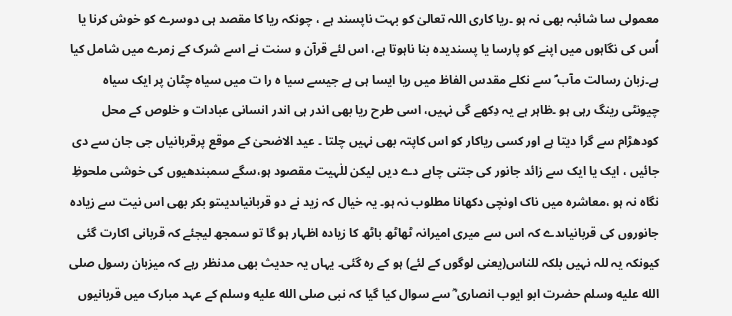معمولی سا شائبہ بھی نہ ہو ۔ریا کاری اللہ تعالیٰ کو بہت ناپسند ہے ، چونکہ ریا کا مقصد ہی دوسرے کو خوش کرنا یا اُس کی نگاہوں میں اپنے کو پارسا یا پسندیدہ بنا ناہوتا ہے، اس لئے قرآن و سنت نے اسے شرک کے زمرے میں شامل کیا ہے۔زبان رسالت مآب ؐ سے نکلے مقدس الفاظ میں ریا ایسا ہی ہے جیسے سیا ہ را ت میں سیاہ چٹان پر ایک سیاہ چیونٹی رینگ رہی ہو ۔ظاہر ہے یہ دِکھے گی نہیں، اسی طرح ریا بھی اندر ہی اندر انسانی عبادات و خلوص کے محل کودھڑام سے گرا دیتا ہے اور کسی ریاکار کو اس کاپتہ بھی نہیں چلتا ۔ عید الاضحیٰ کے موقع پرقربانیاں جی جان سے دی جائیں ، ایک یا ایک سے زائد جانور کی جتنی چاہے دے دیں لیکن للٰہیت مقصود ہو،سگے سمبندھیوں کی خوشی ملحوظِ نگاہ نہ ہو ،معاشرہ میں ناک اونچی دکھانا مطلوب نہ ہو۔ یہ خیال کہ زید نے دو قربانیاںدیںتو بکر بھی اس نیت سے زیادہ جانوروں کی قربانیاںدے کہ اس سے میری امیرانہ ٹھاٹھ باٹھ کا زیادہ اظہار ہو گا تو سمجھ لیجئے کہ قربانی اکارت گئی کیونکہ یہ للہ نہیں بلکہ للناس(یعنی لوگوں کے لئے) ہو کے رہ گئی۔ یہاں یہ حدیث بھی مدنظر رہے کہ میزبان رسول صلى الله عليه وسلم حضرت ابو ایوب انصاری ؓ سے سوال کیا گیا کہ نبی صلى الله عليه وسلم کے عہد مبارک میں قربانیوں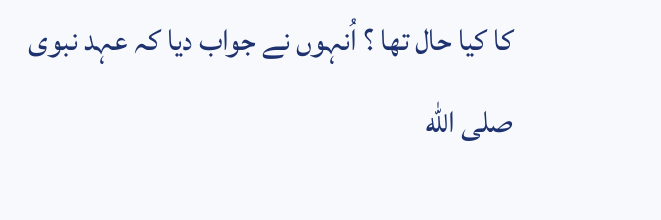کا کیا حال تھا ؟ اُنہوں نے جواب دیا کہ عہد نبوی صلى الله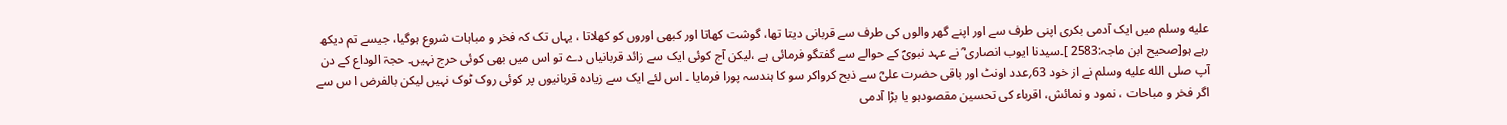عليه وسلم میں ایک آدمی بکری اپنی طرف سے اور اپنے گھر والوں کی طرف سے قربانی دیتا تھا، گوشت کھاتا اور کبھی اوروں کو کھلاتا ، یہاں تک کہ فخر و مباہات شروع ہوگیا، جیسے تم دیکھ رہے ہو[صحیح ابن ماجہ:2583 ]۔سیدنا ایوب انصاری ؓ نے عہد نبویؐ کے حوالے سے گفتگو فرمائی ہے ،لیکن آج کوئی ایک سے زائد قربانیاں دے تو اس میں بھی کوئی حرج نہیں۔ حجۃ الوداع کے دن آپ صلى الله عليه وسلم نے از خود 63؍عدد اونٹ اور باقی حضرت علیؓ سے ذبح کرواکر سو کا ہندسہ پورا فرمایا ۔ اس لئے ایک سے زیادہ قربانیوں پر کوئی روک ٹوک نہیں لیکن بالفرض ا س سے اگر فخر و مباحات ، نمود و نمائش، اقرباء کی تحسین مقصودہو یا بڑا آدمی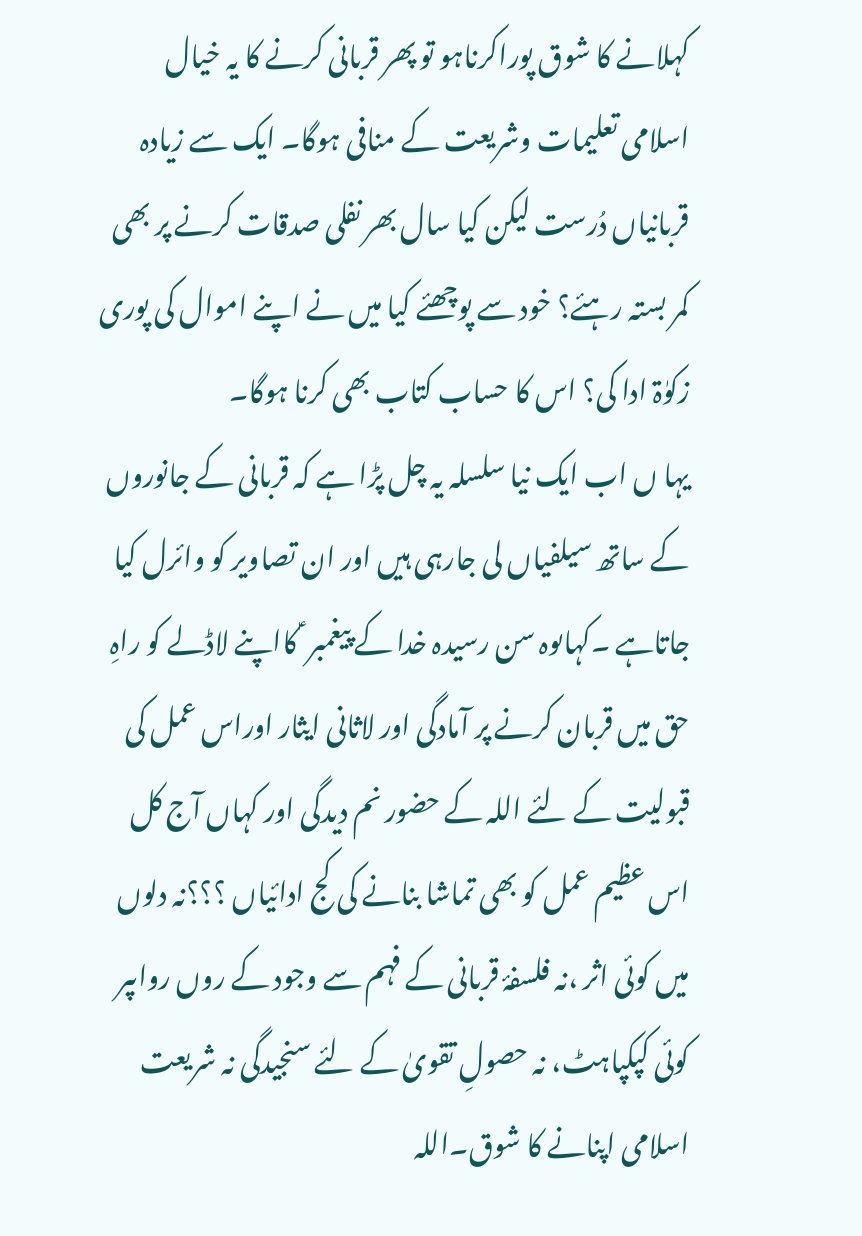کہلانے کا شوق پوراکرناہو تو پھر قربانی کرنے کا یہ خیال اسلامی تعلیمات وشریعت کے منافی ہوگا۔ ایک سے زیادہ قربانیاں دُرست لیکن کیا سال بھر نفلی صدقات کرنے پر بھی کمر بستہ رہئے؟ خود سے پوچھئے کیا میں نے اپنے اموال کی پوری زکوٰۃ ادا کی؟ اس کا حساب کتاب بھی کرنا ہوگا۔
یہا ں اب ایک نیا سلسلہ یہ چل پڑا ہے کہ قربانی کے جانوروں کے ساتھ سیلفیاں لی جارہی ہیں اور ان تصاویر کو وائرل کیا جاتاہے ۔کہاںوہ سن رسیدہ خدا کے پیغمبر ؑ کااپنے لاڈلے کو راہِ حق میں قربان کرنے پر آمادگی اور لاثانی ایثار اوراس عمل کی قبولیت کے لئے اللہ کے حضور نم دیدگی اور کہاں آج کل اس عظیم عمل کو بھی تماشا بنانے کی کج ادائیاں ؟؟؟نہ دلوں میں کوئی اثر ،نہ فلسفۂ قربانی کے فہم سے وجود کے روں رواںپر کوئی کپکپاہٹ، نہ حصولِ تقویٰ کے لئے سنجیدگی نہ شریعت اسلامی اپنانے کا شوق۔اللہ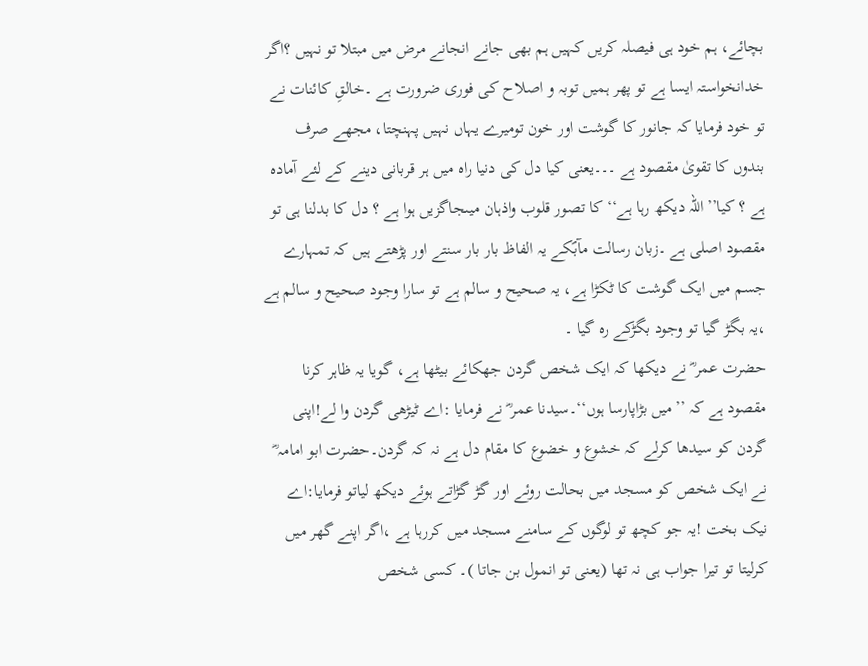بچائے، ہم خود ہی فیصلہ کریں کہیں ہم بھی جانے انجانے مرض میں مبتلا تو نہیں ؟اگر خدانخواستہ ایسا ہے تو پھر ہمیں توبہ و اصلاح کی فوری ضرورت ہے ۔خالقِ کائنات نے تو خود فرمایا کہ جانور کا گوشت اور خون تومیرے یہاں نہیں پہنچتا، مجھے صرف بندوں کا تقویٰ مقصود ہے ۔۔۔یعنی کیا دل کی دنیا راہ میں ہر قربانی دینے کے لئے آمادہ ہے ؟ کیا’’اللہ دیکھ رہا ہے‘‘ کا تصور قلوب واذہان میںجاگزیں ہوا ہے ؟ دل کا بدلنا ہی تو مقصود اصلی ہے ۔زبان رسالت مآبؐکے یہ الفاظ بار بار سنتے اور پڑھتے ہیں کہ تمہارے جسم میں ایک گوشت کا ٹکڑا ہے، یہ صحیح و سالم ہے تو سارا وجود صحیح و سالم ہے ،یہ بگڑ گیا تو وجود بگڑکے رہ گیا ۔
حضرت عمر ؓ نے دیکھا کہ ایک شخص گردن جھکائے بیٹھا ہے، گویا یہ ظاہر کرنا مقصود ہے کہ ’’میں بڑاپارسا ہوں‘‘۔سیدنا عمر ؓ نے فرمایا :اے ٹیڑھی گردن وا لے!اپنی گردن کو سیدھا کرلے کہ خشوع و خضوع کا مقام دل ہے نہ کہ گردن۔حضرت ابو امامہ ؓ نے ایک شخص کو مسجد میں بحالت روئے اور گڑ گڑاتے ہوئے دیکھ لیاتو فرمایا:اے نیک بخت !یہ جو کچھ تو لوگوں کے سامنے مسجد میں کررہا ہے ،اگر اپنے گھر میں کرلیتا تو تیرا جواب ہی نہ تھا (یعنی تو انمول بن جاتا )۔ کسی شخص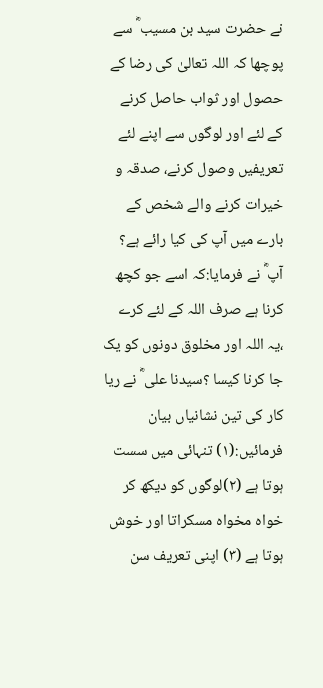نے حضرت سید بن مسیب ؓ سے پوچھا کہ اللہ تعالیٰ کی رضا کے حصول اور ثواب حاصل کرنے کے لئے اور لوگوں سے اپنے لئے تعریفیں وصول کرنے، صدقہ و خیرات کرنے والے شخص کے بارے میں آپ کی کیا رائے ہے؟ آپ ؓ نے فرمایا:کہ اسے جو کچھ کرنا ہے صرف اللہ کے لئے کرے ،یہ اللہ اور مخلوق دونوں کو یک جا کرنا کیسا ؟سیدنا علی ؓ نے ریا کار کی تین نشانیاں بیان فرمائیں:(۱) تنہائی میں سست ہوتا ہے (۲)لوگوں کو دیکھ کر خواہ مخواہ مسکراتا اور خوش ہوتا ہے (۳) اپنی تعریف سن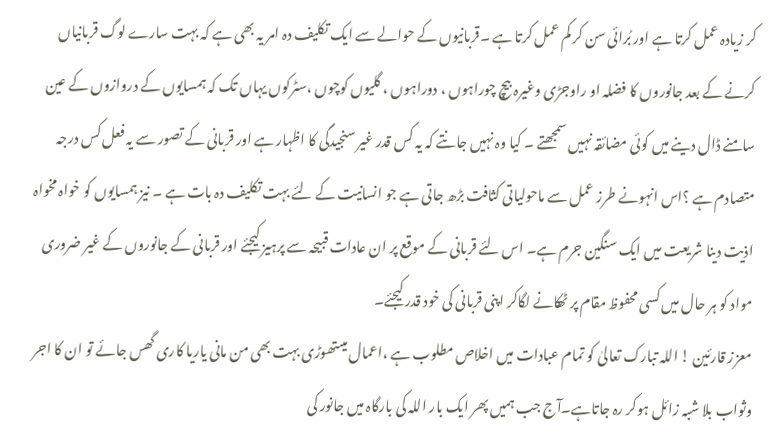کر زیادہ عمل کرتا ہے اور بُرائی سن کر کم عمل کرتا ہے ۔قربانیوں کے حوالے سے ایک تکلیف دہ امر یہ بھی ہے کہ بہت سارے لوگ قربانیاں کرنے کے بعد جانوروں کا فضلہ او راوجڑی وغیرہ بیچ چوراہوں ، دوراہوں ، گلیوں کوچوں ،سٹرکوں یہاں تک کہ ہمسایوں کے دروازوں کے عین سامنے ڈال دینے میں کوئی مضائقہ نہیں سمجھتے ۔ کیا وہ نہیں جانتے کہ یہ کس قدر غیر سنجیدگی کا اظہار ہے اور قربانی کے تصور سے یہ فعل کس درجہ متصادم ہے ؟اس انہونے طرز عمل سے ماحولیاتی کثافت بڑھ جاتی ہے جو انسانیت کے لئے بہت تکلیف دہ بات ہے ۔ نیز ہمسایوں کو خواہ مخواہ اذیت دینا شریعت میں ایک سنگین جرم ہے۔ اس لئے قربانی کے موقع پر ان عادات قبیحہ سے پرہیز کیجئے اور قربانی کے جانوروں کے غیر ضروری مواد کو ہر حال میں کسی محفوظ مقام پر ٹھکانے لگاکر اپنی قربانی کی خود قدر کیجئے۔
معزز قارئین ! اللہ تبارک تعالیٰ کو تمام عبادات میں اخلاص مطلوب ہے ،اعمال میںتھوڑی بہت بھی من مانی یاریا کاری گھس جائے تو ان کا اجر وثواب بلا شبہ زائل ہوکر رہ جاتاہے۔آج جب ہمیں پھر ایک بار اللہ کی بارگاہ میں جانور کی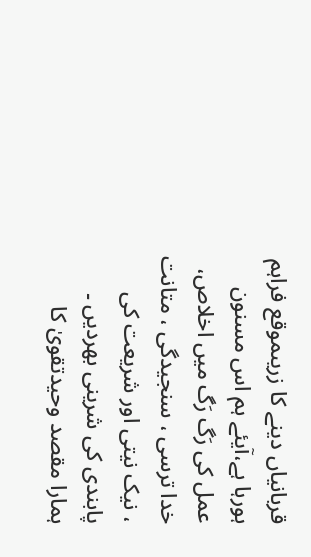قربانیاں دینے کا زریںموقع فراہم ہورہا ہے،آیئے ہم اس مسنون عمل کی رَگ رَگ میں اخلاص، خدا ترسی ، سنجیدگی ، متانت ، نیک نیتی اور شریعت کی پابندی کی شرینی بھردیں ۔ ہمارا مقصد وحیدتقویٰ کا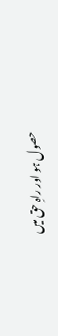حصول ہو اور راہِ حق میں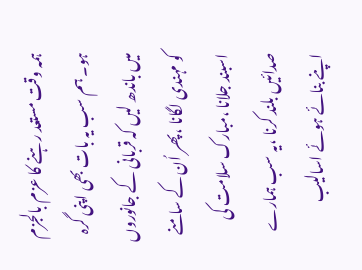ہمہ وقت مستعد رہنے کا عزم بالجزم ہو۔ ہم سب یہ بات بھی اپنی گرہ میں باندھ لیں کہ قربانی کے جانوروں کو مہندی لگانا ،پھر اُن کے سامنے اسبند جلانا ،مبارک سلامت کی صدائیں بلند کرنا ،یہ سب ہمارے اپنے بنائے ہوئے اسالیب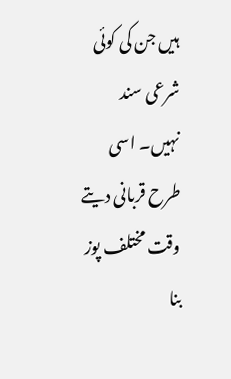ہیں جن کی کوئی شرعی سند نہیں۔ اسی طرح قربانی دیتے وقت مختلف پوز بنا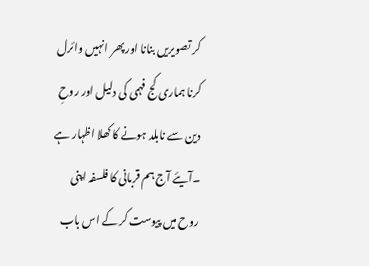کر تصویریں بنانا اور پھر انہیں وائرل کرنا ہماری کج فہمی کی دلیل اور روحِ دین سے نابلد ہونے کا کھلا اظہار ہے ۔آیئے آج ہم قربانی کا فلسفہ اپنی روح میں پیوست کر کے اس باب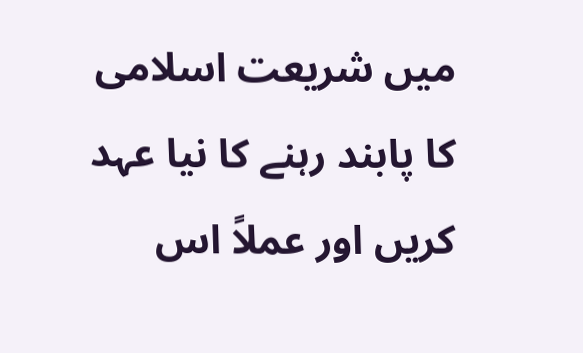میں شریعت اسلامی کا پابند رہنے کا نیا عہد کریں اور عملاً اس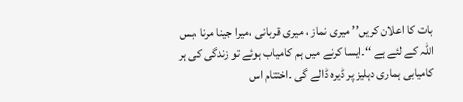بات کا اعلان کریں’’ میری نماز ، میری قربانی ،میرا جینا مرنا ،بس اللہ کے لئے ہے ‘‘۔ایسا کرنے میں ہم کامیاب ہوئے تو زندگی کی ہر کامیابی ہماری دہلیز پر ڈیرہ ڈالے گی ۔اختتام اس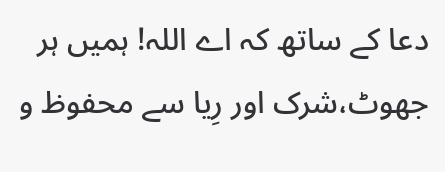دعا کے ساتھ کہ اے اللہ! ہمیں ہر جھوٹ،شرک اور رِیا سے محفوظ و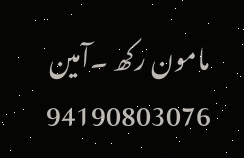مامون رکھ ۔آمین
94190803076